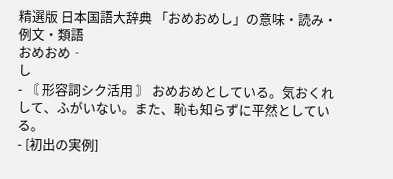精選版 日本国語大辞典 「おめおめし」の意味・読み・例文・類語
おめおめ‐
し
- 〘 形容詞シク活用 〙 おめおめとしている。気おくれして、ふがいない。また、恥も知らずに平然としている。
- [初出の実例]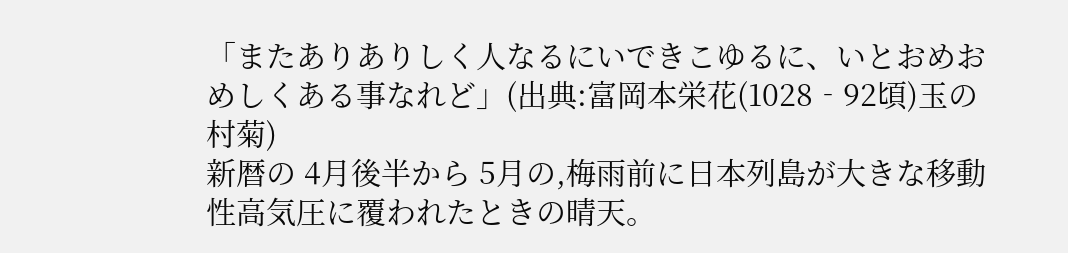「またありありしく人なるにいできこゆるに、いとおめおめしくある事なれど」(出典:富岡本栄花(1028‐92頃)玉の村菊)
新暦の 4月後半から 5月の,梅雨前に日本列島が大きな移動性高気圧に覆われたときの晴天。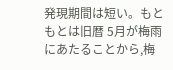発現期間は短い。もともとは旧暦 5月が梅雨にあたることから,梅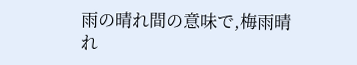雨の晴れ間の意味で,梅雨晴れ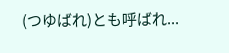(つゆばれ)とも呼ばれ...